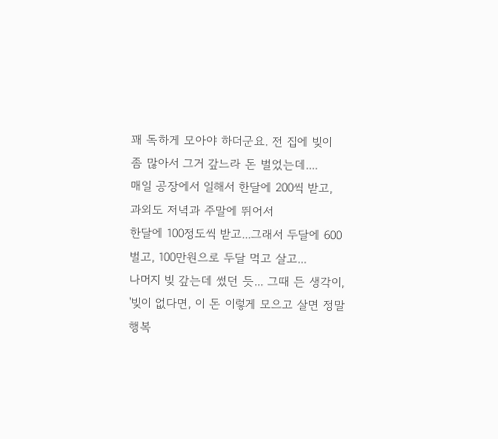꽤 독하게 모아야 하더군요. 전 집에 빚이 좀 많아서 그거 갚느라 돈 벌었는데....
매일 공장에서 일해서 한달에 200씩 받고, 과외도 저녁과 주말에 뛰어서
한달에 100정도씩 받고...그래서 두달에 600벌고, 100만원으로 두달 먹고 살고...
나머지 빚 갚는데 썼던 듯... 그때 든 생각이,
'빚이 없다면, 이 돈 이렇게 모으고 살면 정말 행복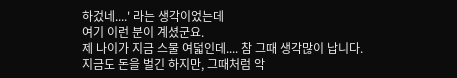하겄네....' 라는 생각이었는데
여기 이런 분이 계셨군요.
제 나이가 지금 스물 여덟인데.... 참 그때 생각많이 납니다.
지금도 돈을 벌긴 하지만, 그때처럼 악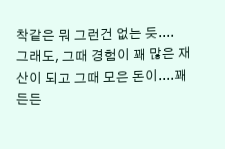착같은 뭐 그런건 없는 듯....
그래도, 그때 경험이 꽤 많은 재산이 되고 그때 모은 돈이....꽤 든든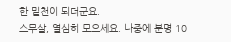한 밑천이 되더군요.
스무살, 열심히 모으세요. 나중에 분명 10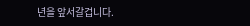년을 앞서갈겁니다.